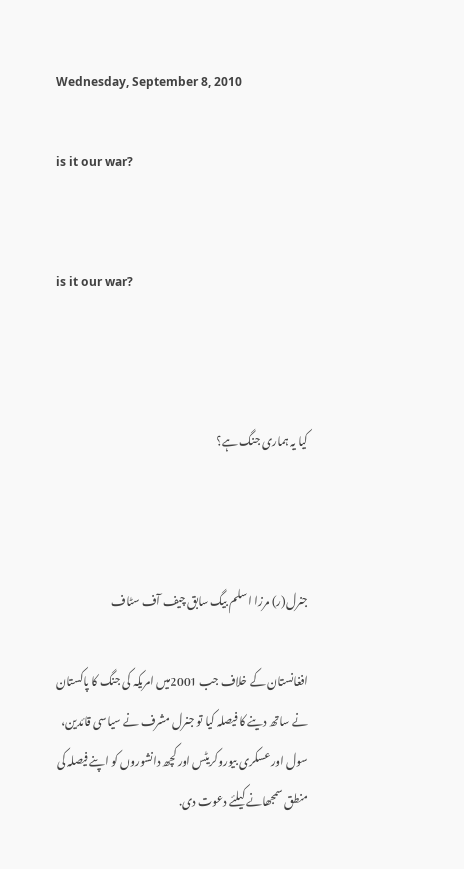Wednesday, September 8, 2010

is it our war?


is it our war?



کیا یہ ہماری جنگ ہے؟



جنرل(ر) مرزا اسلم بیگ سابق چیف آف سٹاف

افغانستان کے خلاف جب 2001میں امریکہ کی جنگ کا پاکستان نے ساتھ دینے کا فیصلہ کیا تو جنرل مشرف نے سیاسی قائدین، سول اور عسکری بیوروکریٹس اور کچھ دانشوروں کو اپنے فیصلہ کی منطق سمجھانے کیلئے دعوت دی.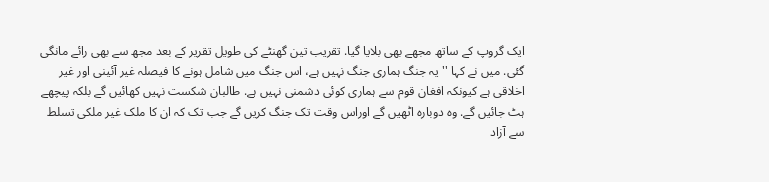ایک گروپ کے ساتھ مجھے بھی بلایا گیا. تقریب تین گھنٹے کی طویل تقریر کے بعد مجھ سے بھی رائے مانگی گئی. میں نے کہا ''یہ جنگ ہماری جنگ نہیں ہے، اس جنگ میں شامل ہونے کا فیصلہ غیر آئینی اور غیر اخلاقی ہے کیونکہ افغان قوم سے ہماری کوئی دشمنی نہیں ہے. طالبان شکست نہیں کھائیں گے بلکہ پیچھے ہٹ جائیں گے. وہ دوبارہ اٹھیں گے اوراس وقت تک جنگ کریں گے جب تک کہ ان کا ملک غیر ملکی تسلط سے آزاد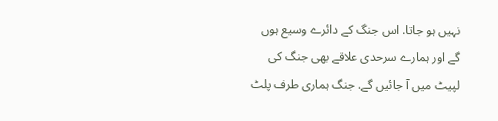نہیں ہو جاتا. اس جنگ کے دائرے وسیع ہوں گے اور ہمارے سرحدی علاقے بھی جنگ کی لپیٹ میں آ جائیں گے. جنگ ہماری طرف پلٹ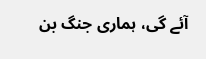آئے گی، ہماری جنگ بن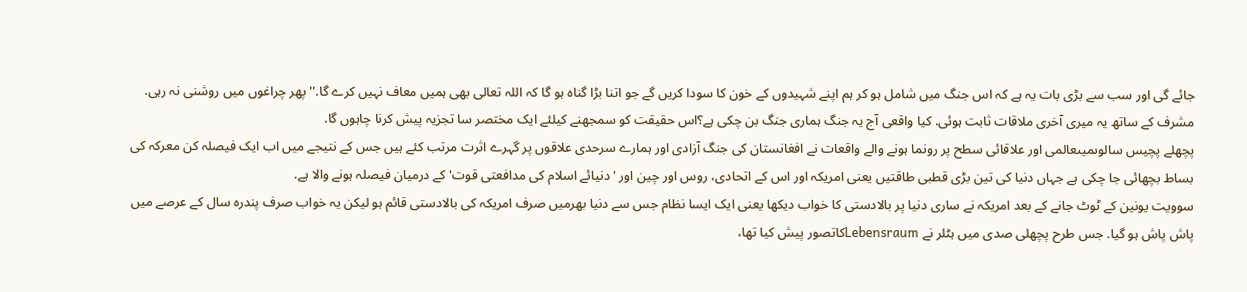جائے گی اور سب سے بڑی بات یہ ہے کہ اس جنگ میں شامل ہو کر ہم اپنے شہیدوں کے خون کا سودا کریں گے جو اتنا بڑا گناہ ہو گا کہ اللہ تعالی بھی ہمیں معاف نہیں کرے گا.'' پھر چراغوں میں روشنی نہ رہی. مشرف کے ساتھ یہ میری آخری ملاقات ثابت ہوئی. کیا واقعی آج یہ جنگ ہماری جنگ بن چکی ہے؟اس حقیقت کو سمجھنے کیلئے ایک مختصر سا تجزیہ پیش کرنا چاہوں گا.
پچھلے پچیس سالوںمیںعالمی اور علاقائی سطح پر رونما ہونے والے واقعات نے افغانستان کی جنگ آزادی اور ہمارے سرحدی علاقوں پر گہرے اثرت مرتب کئے ہیں جس کے نتیجے میں اب ایک فیصلہ کن معرکہ کی بساط بچھائی جا چکی ہے جہاں دنیا کی تین بڑی قطبی طاقتیں یعنی امریکہ اور اس کے اتحادی، روس اور چین اور 'دنیائے اسلام کی مدافعتی قوت' کے درمیان فیصلہ ہونے والا ہے.
سوویت یونین کے ٹوٹ جانے کے بعد امریکہ نے ساری دنیا پر بالادستی کا خواب دیکھا یعنی ایک ایسا نظام جس سے دنیا بھرمیں صرف امریکہ کی بالادستی قائم ہو لیکن یہ خواب صرف پندرہ سال کے عرصے میں پاش پاش ہو گیا. جس طرح پچھلی صدی میں ہٹلر نے Lebensraumکاتصور پیش کیا تھا،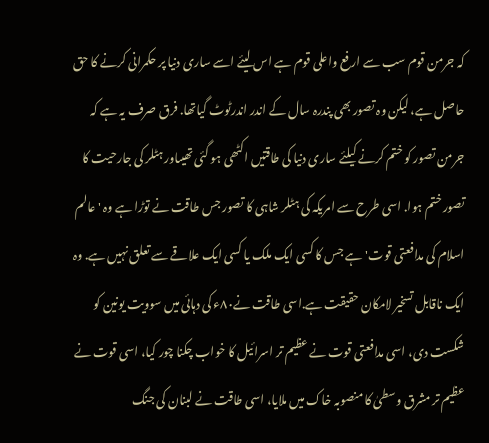کہ جرمن قوم سب سے ارفع واعلی قوم ہے اس لیئے اسے ساری دنیا پر حکمرانی کرنے کا حق حاصل ہے، لیکن وہ تصور بھی پندرہ سال کے اندر اندرٹوٹ گیاتھا. فرق صرف یہ ہے کہ جرمن تصور کو ختم کرنے کیلئے ساری دنیا کی طاقتیں اکٹھی ہو گئی تھیںاور ہٹلر کی جارحیت کا تصور ختم ہوا. اسی طرح سے امریکہ کی ہٹلر شاہی کا تصور جس طاقت نے توڑا ہے وہ ' عالم اسلام کی مدافعتی قوت'ہے جس کا کسی ایک ملک یا کسی ایک علاقے سے تعلق نہیں ہے. وہ ایک ناقابل تسخیر لامکان حقیقت ہے.اسی طاقت نے٨٠ء کی دہائی میں سوویت یونین کو شکست دی، اسی مدافعتی قوت نے عظیم تر اسرائیل کا خواب چکنا چور کیا، اسی قوت نے عظیم تر مشرق وسطیٰ کا منصوبہ خاک میں ملایا، اسی طاقت نے لبنان کی جنگ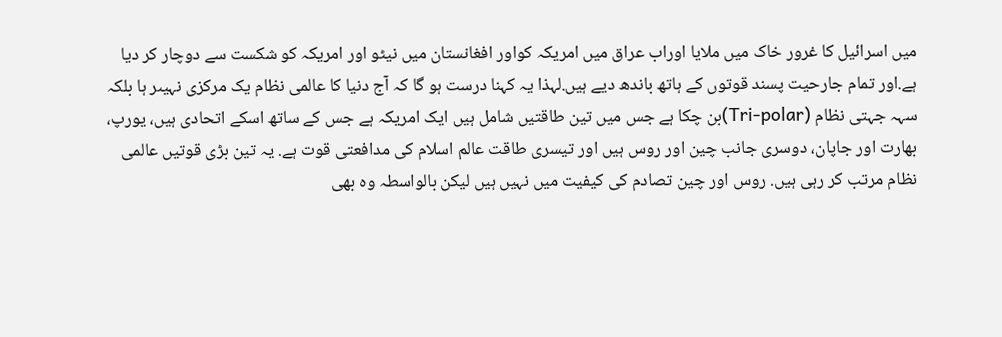میں اسرائیل کا غرور خاک میں ملایا اوراب عراق میں امریکہ کواور افغانستان میں نیٹو اور امریکہ کو شکست سے دوچار کر دیا ہے.اور تمام جارحیت پسند قوتوں کے ہاتھ باندھ دیے ہیں.لہذا یہ کہنا درست ہو گا کہ آج دنیا کا عالمی نظام یک مرکزی نہیںر ہا بلکہ سہہ جہتی نظام (Tri-polar)بن چکا ہے جس میں تین طاقتیں شامل ہیں ایک امریکہ ہے جس کے ساتھ اسکے اتحادی ہیں، یورپ، بھارت اور جاپان، دوسری جانب چین اور روس ہیں اور تیسری طاقت عالم اسلام کی مدافعتی قوت ہے. یہ تین بڑی قوتیں عالمی نظام مرتب کر رہی ہیں. روس اور چین تصادم کی کیفیت میں نہیں ہیں لیکن بالواسطہ وہ بھی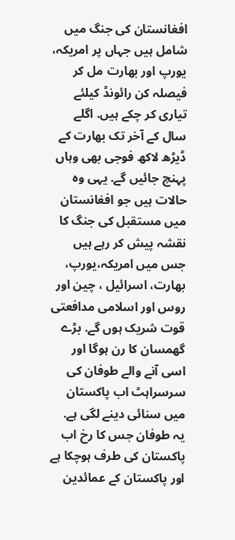افغانستان کی جنگ میں شامل ہیں جہاں پر امریکہ، یورپ اور بھارت مل کر فیصلہ کن رائونڈ کیلئے تیاری کر چکے ہیں. اگلے سال کے آخر تک بھارت کے ڈیڑھ لاکھ فوجی بھی وہاں پہنچ جائیں گے. یہی وہ حالات ہیں جو افغانستان میں مستقبل کی جنگ کا نقشہ پیش کر رہے ہیں جس میں امریکہ،یورپ، بھارت، اسرائیل ، چین اور روس اور اسلامی مدافعتی قوت شریک ہوں گے. بڑے گھمسان کا رن ہوگا اور اسی آنے والے طوفان کی سرسراہٹ اب پاکستان میں سنائی دینے لگی ہے.
یہ طوفان جس کا رخ اب پاکستان کی طرف ہوچکا ہے اور پاکستان کے عمائدین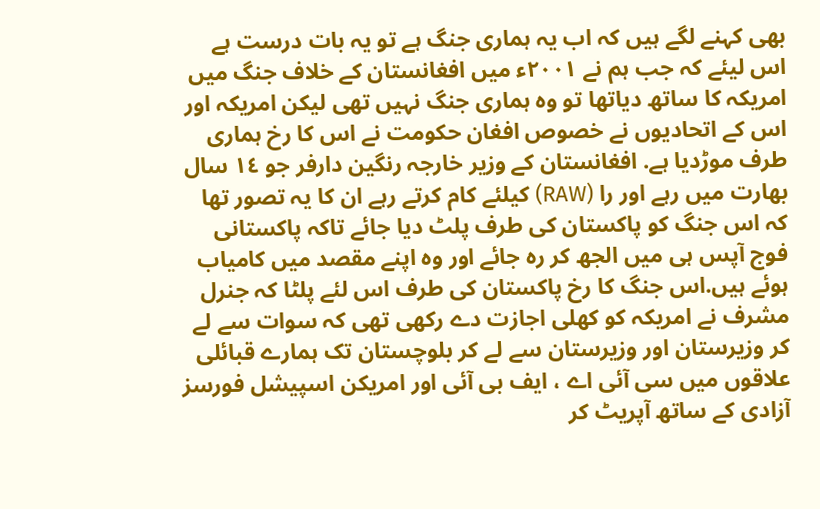بھی کہنے لگے ہیں کہ اب یہ ہماری جنگ ہے تو یہ بات درست ہے اس لیئے کہ جب ہم نے ٢٠٠١ء میں افغانستان کے خلاف جنگ میں امریکہ کا ساتھ دیاتھا تو وہ ہماری جنگ نہیں تھی لیکن امریکہ اور اس کے اتحادیوں نے خصوص افغان حکومت نے اس کا رخ ہماری طرف موڑدیا ہے. افغانستان کے وزیر خارجہ رنگین دارفر جو ١٤ سال بھارت میں رہے اور را (RAW) کیلئے کام کرتے رہے ان کا یہ تصور تھا کہ اس جنگ کو پاکستان کی طرف پلٹ دیا جائے تاکہ پاکستانی فوج آپس ہی میں الجھ کر رہ جائے اور وہ اپنے مقصد میں کامیاب ہوئے ہیں.اس جنگ کا رخ پاکستان کی طرف اس لئے پلٹا کہ جنرل مشرف نے امریکہ کو کھلی اجازت دے رکھی تھی کہ سوات سے لے کر وزیرستان اور وزیرستان سے لے کر بلوچستان تک ہمارے قبائلی علاقوں میں سی آئی اے ، ایف بی آئی اور امریکن اسپیشل فورسز آزادی کے ساتھ آپریٹ کر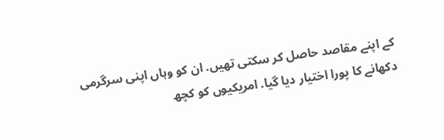کے اپنے مقاصد حاصل کر سکتی تھیں. ان کو وہاں اپنی سرگرمی دکھانے کا پورا اختیار دیا گیا. امریکیوں کو کچھ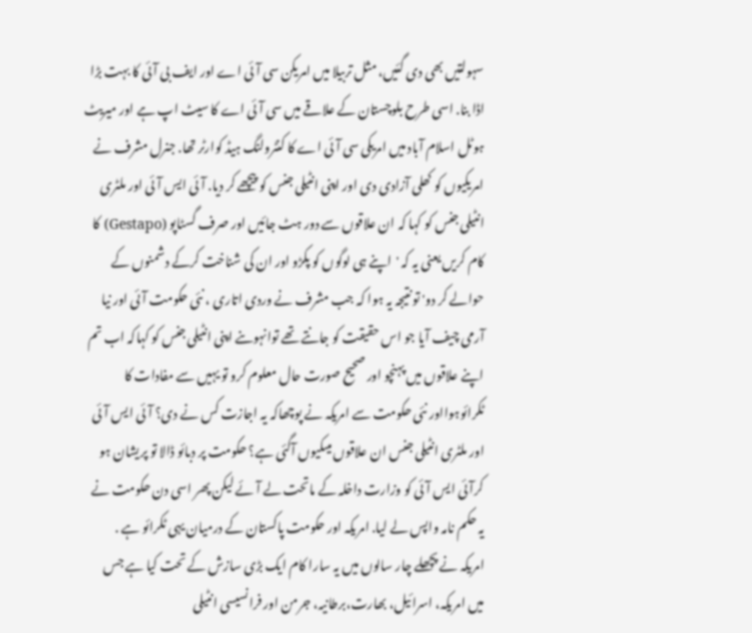سہولتیں بھی دی گئیں، مثل تربیلا میں امریکن سی آئی اے اور ایف بی آئی کا بہت بڑا اڈا بنا. اسی طرح بلوچستان کے علاقے میں سی آئی اے کا سیٹ اپ ہے اور میریٹ ہوٹل اسلام آباد میں امریکی سی آئی اے کا کنٹرولنگ ہیڈ کوارٹر تھا. جنرل مشرف نے امریکیوں کو کھلی آزادی دی اور اپنی انٹیلی جنس کو پیچھے کر دیا. آئی ایس آئی اور ملٹری انٹیلی جنس کو کہا کہ ان علاقوں سے دور ہٹ جائیں اور صرف گسٹاپو (Gestapo) کا کام کریں یعنی یہ کہ 'اپنے ہی لوگوں کو پکڑو اور ان کی شناخت کرکے دشمنوں کے حوالے کر دو' تو نتیجہ یہ ہوا کہ جب مشرف نے وردی اتاری ، نئی حکومت آئی اور نیا آرمی چیف آیا جو اس حقیقت کو جانتے تھے توانہوںنے اپنی انٹیلی جنس کو کہاکہ اب تم اپنے علاقوں میں پہنچو اور صحیح صورت حال معلوم کرو تو یہیں سے مفادات کا ٹکرائوہوااور نئی حکومت سے امریکہ نے پوچھاکہ یہ اجازت کس نے دی؟ آئی ایس آئی اور ملٹری انٹیلی جنس ان علاقوں میںکیوں آگئی ہے؟ حکومت پر دبائو ڈالا تو پریشان ہو کرآئی ایس آئی کو وزارت داخلہ کے ماتحت لے آئے لیکن پھر اسی دن حکومت نے یہ حکم نامہ واپس لے لیا. امریکہ اور حکومت پاکستان کے درمیان یہی ٹکرائو ہے .
امریکہ نے پچھلے چار سالوں میں یہ سارا کام ایک بڑی سازش کے تحت کیا ہے جس میں امریکہ، اسرائیل، بھارت،برطانیہ، جرمن اور فرانسیسی انٹیلی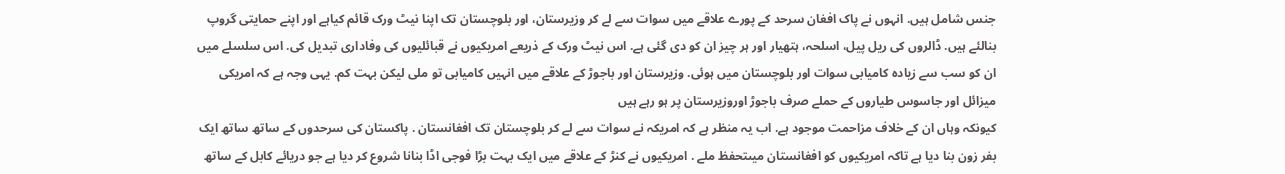جنس شامل ہیں. انہوں نے پاک افغان سرحد کے پورے علاقے میں سوات سے لے کر وزیرستان، اور بلوچستان تک اپنا نیٹ ورک قائم کیاہے اور اپنے حمایتی گروپ بنالئے ہیں. ڈالروں کی ریل پیل، اسلحہ، ہتھیار اور ہر چیز ان کو دی گئی ہے. اس نیٹ ورک کے ذریعے امریکیوں نے قبائلیوں کی وفاداری تبدیل کی. اس سلسلے میں ان کو سب سے زیادہ کامیابی سوات اور بلوچستان میں ہوئی. وزیرستان اور باجوڑ کے علاقے میں انہیں کامیابی تو ملی لیکن بہت کم. یہی وجہ ہے کہ امریکی میزائل اور جاسوس طیاروں کے حملے صرف باجوڑ اوروزیرستان پر ہو رہے ہیں
کیونکہ وہاں ان کے خلاف مزاحمت موجود ہے. اب یہ منظر ہے کہ امریکہ نے سوات سے لے کر بلوچستان تک افغانستان . پاکستان کی سرحدوں کے ساتھ ساتھ ایک بفر زون بنا دیا ہے تاکہ امریکیوں کو افغانستان میںتحفظ ملے . امریکیوں نے کنڑ کے علاقے میں ایک بہت بڑا فوجی اڈا بنانا شروع کر دیا ہے جو دریائے کابل کے ساتھ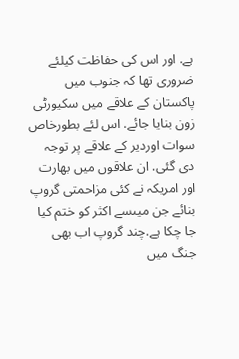ہے. اور اس کی حفاظت کیلئے ضروری تھا کہ جنوب میں پاکستان کے علاقے میں سکیورٹی زون بنایا جائے. اس لئے بطورخاص سوات اوردیر کے علاقے پر توجہ دی گئی. ان علاقوں میں بھارت اور امریکہ نے کئی مزاحمتی گروپ بنائے جن میںسے اکثر کو ختم کیا جا چکا ہے.چند گروپ اب بھی جنگ میں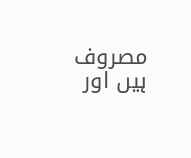مصروف ہیں اور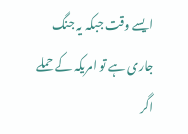ایسے وقت جبکہ یہ جنگ جاری ہے تو امریکہ کے حملے اگر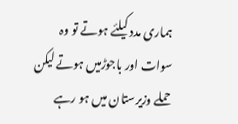ہماری مدد کیلئے ہوتے تو وہ سوات اور باجوڑمیں ہوتے لیکن حملے وزیرستان میں ہو رہے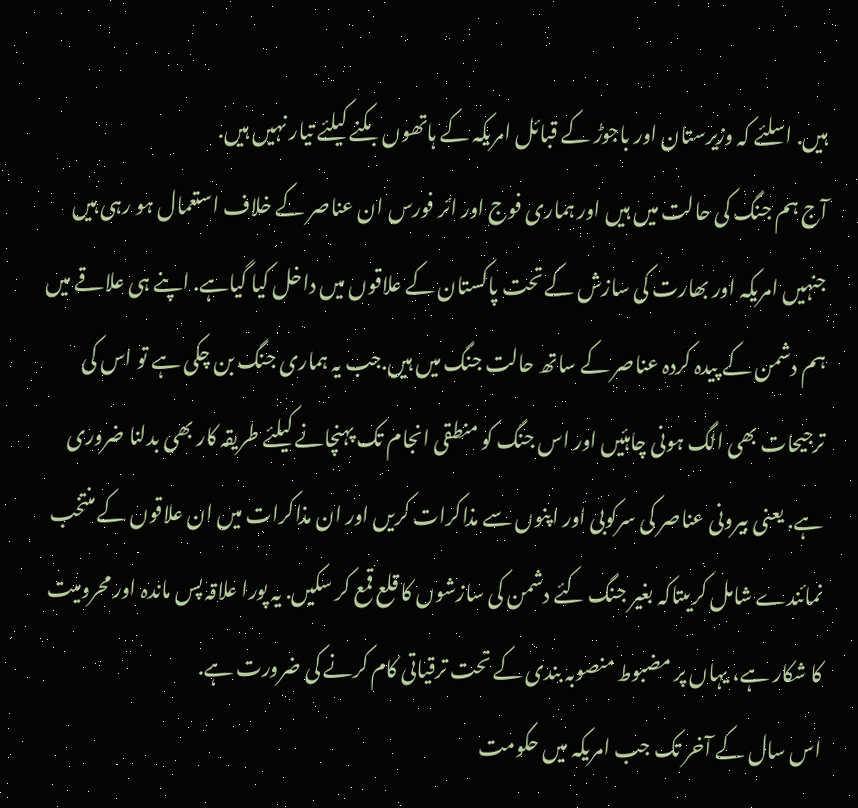ہیں. اسلئے کہ وزیرستان اور باجوڑ کے قبائل امریکہ کے ہاتھوں بکنے کیلئے تیار نہیں ہیں.
آج ہم جنگ کی حالت میں ہیں اور ہماری فوج اور ائر فورس ان عناصر کے خلاف استعمال ہو رہی ہیں جنہیں امریکہ اور بھارت کی سازش کے تحت پاکستان کے علاقوں میں داخل کیا گیاہے. اپنے ہی علاقے میں ہم دشمن کے پیدہ کردہ عناصر کے ساتھ حالت جنگ میں ہیں.جب یہ ہماری جنگ بن چکی ہے تو اس کی ترجیحات بھی الگ ہونی چاہئیں اور اس جنگ کو منطقی انجام تک پہنچانے کیلئے طریقہ کار بھی بدلنا ضروری ہے. یعنی بیرونی عناصر کی سرکوبی اور اپنوں سے مذاکرات کریں اور ان مذاکرات میں ان علاقوں کے منتخب نمائندے شامل کریںتاکہ بغیر جنگ کئے دشمن کی سازشوں کا قلع قمع کر سکیں. یہ پورا علاقہ پس ماندہ اور محرومیت کا شکار ہے، یہاں پر مضبوط منصوبہ بندی کے تحت ترقیاتی کام کرنے کی ضرورت ہے.
اس سال کے آخر تک جب امریکہ میں حکومت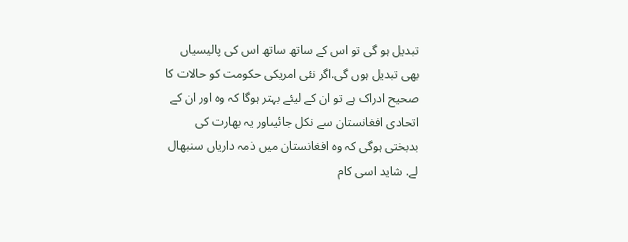تبدیل ہو گی تو اس کے ساتھ ساتھ اس کی پالیسیاں بھی تبدیل ہوں گی.اگر نئی امریکی حکومت کو حالات کا صحیح ادراک ہے تو ان کے لیئے بہتر ہوگا کہ وہ اور ان کے اتحادی افغانستان سے نکل جائیںاور یہ بھارت کی بدبختی ہوگی کہ وہ افغانستان میں ذمہ داریاں سنبھال لے. شاید اسی کام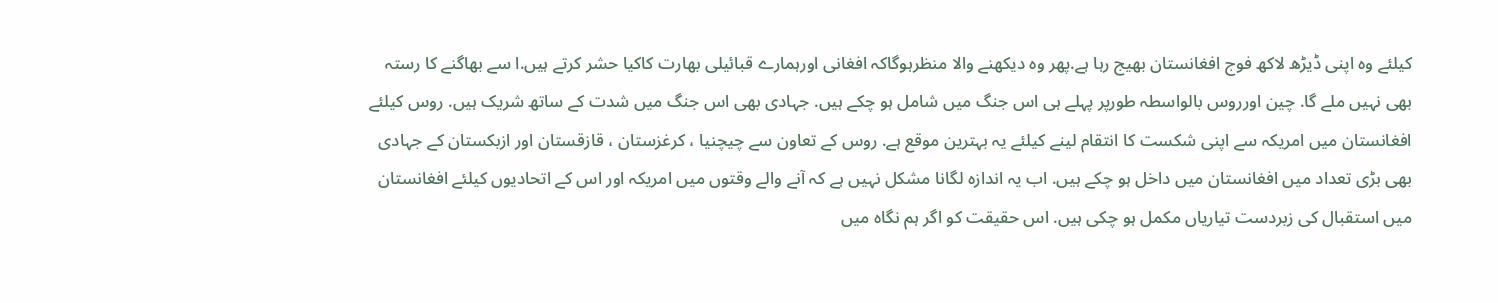کیلئے وہ اپنی ڈیڑھ لاکھ فوج افغانستان بھیج رہا ہے.پھر وہ دیکھنے والا منظرہوگاکہ افغانی اورہمارے قبائیلی بھارت کاکیا حشر کرتے ہیں.ا سے بھاگنے کا رستہ بھی نہیں ملے گا. چین اورروس بالواسطہ طورپر پہلے ہی اس جنگ میں شامل ہو چکے ہیں. جہادی بھی اس جنگ میں شدت کے ساتھ شریک ہیں. روس کیلئے افغانستان میں امریکہ سے اپنی شکست کا انتقام لینے کیلئے یہ بہترین موقع ہے. روس کے تعاون سے چیچنیا ، کرغزستان ، قازقستان اور ازبکستان کے جہادی بھی بڑی تعداد میں افغانستان میں داخل ہو چکے ہیں. اب یہ اندازہ لگانا مشکل نہیں ہے کہ آنے والے وقتوں میں امریکہ اور اس کے اتحادیوں کیلئے افغانستان میں استقبال کی زبردست تیاریاں مکمل ہو چکی ہیں. اس حقیقت کو اگر ہم نگاہ میں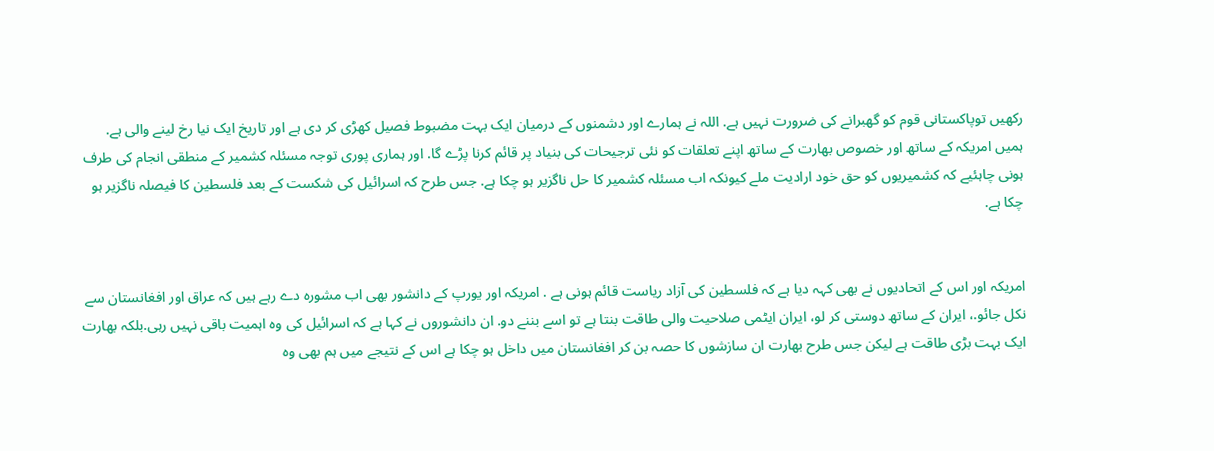رکھیں توپاکستانی قوم کو گھبرانے کی ضرورت نہیں ہے. اللہ نے ہمارے اور دشمنوں کے درمیان ایک بہت مضبوط فصیل کھڑی کر دی ہے اور تاریخ ایک نیا رخ لینے والی ہے. ہمیں امریکہ کے ساتھ اور خصوص بھارت کے ساتھ اپنے تعلقات کو نئی ترجیحات کی بنیاد پر قائم کرنا پڑے گا. اور ہماری پوری توجہ مسئلہ کشمیر کے منطقی انجام کی طرف ہونی چاہئیے کہ کشمیریوں کو حق خود ارادیت ملے کیونکہ اب مسئلہ کشمیر کا حل ناگزیر ہو چکا ہے. جس طرح کہ اسرائیل کی شکست کے بعد فلسطین کا فیصلہ ناگزیر ہو چکا ہے.


امریکہ اور اس کے اتحادیوں نے بھی کہہ دیا ہے کہ فلسطین کی آزاد ریاست قائم ہونی ہے . امریکہ اور یورپ کے دانشور بھی اب مشورہ دے رہے ہیں کہ عراق اور افغانستان سے نکل جائو.، ایران کے ساتھ دوستی کر لو، ایران ایٹمی صلاحیت والی طاقت بنتا ہے تو اسے بننے دو. ان دانشوروں نے کہا ہے کہ اسرائیل کی وہ اہمیت باقی نہیں رہی.بلکہ بھارت ایک بہت بڑی طاقت ہے لیکن جس طرح بھارت ان سازشوں کا حصہ بن کر افغانستان میں داخل ہو چکا ہے اس کے نتیجے میں ہم بھی وہ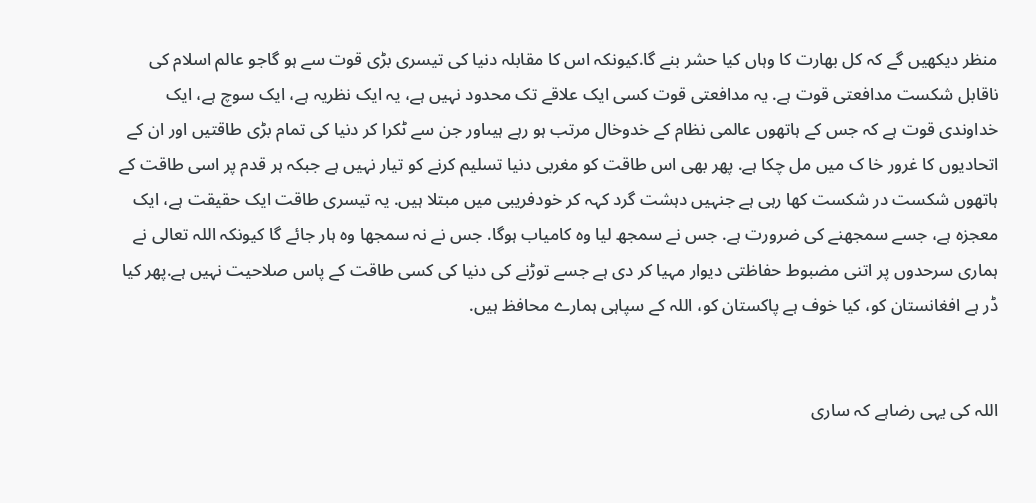منظر دیکھیں گے کہ کل بھارت کا وہاں کیا حشر بنے گا.کیونکہ اس کا مقابلہ دنیا کی تیسری بڑی قوت سے ہو گاجو عالم اسلام کی ناقابل شکست مدافعتی قوت ہے. یہ مدافعتی قوت کسی ایک علاقے تک محدود نہیں ہے، یہ ایک نظریہ ہے، ایک سوچ ہے، ایک خداوندی قوت ہے کہ جس کے ہاتھوں عالمی نظام کے خدوخال مرتب ہو رہے ہیںاور جن سے ٹکرا کر دنیا کی تمام بڑی طاقتیں اور ان کے اتحادیوں کا غرور خا ک میں مل چکا ہے. پھر بھی اس طاقت کو مغربی دنیا تسلیم کرنے کو تیار نہیں ہے جبکہ ہر قدم پر اسی طاقت کے ہاتھوں شکست در شکست کھا رہی ہے جنہیں دہشت گرد کہہ کر خودفریبی میں مبتلا ہیں. یہ تیسری طاقت ایک حقیقت ہے، ایک معجزہ ہے، جسے سمجھنے کی ضرورت ہے. جس نے سمجھ لیا وہ کامیاب ہوگا. جس نے نہ سمجھا وہ ہار جائے گا کیونکہ اللہ تعالی نے ہماری سرحدوں پر اتنی مضبوط حفاظتی دیوار مہیا کر دی ہے جسے توڑنے کی دنیا کی کسی طاقت کے پاس صلاحیت نہیں ہے.پھر کیا ڈر ہے افغانستان کو، کیا خوف ہے پاکستان کو، اللہ کے سپاہی ہمارے محافظ ہیں.


اللہ کی یہی رضاہے کہ ساری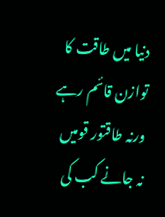دنیا میں طاقت کا توازن قائم رہے ورنہ طاقتور قومیں نہ جانے کب کی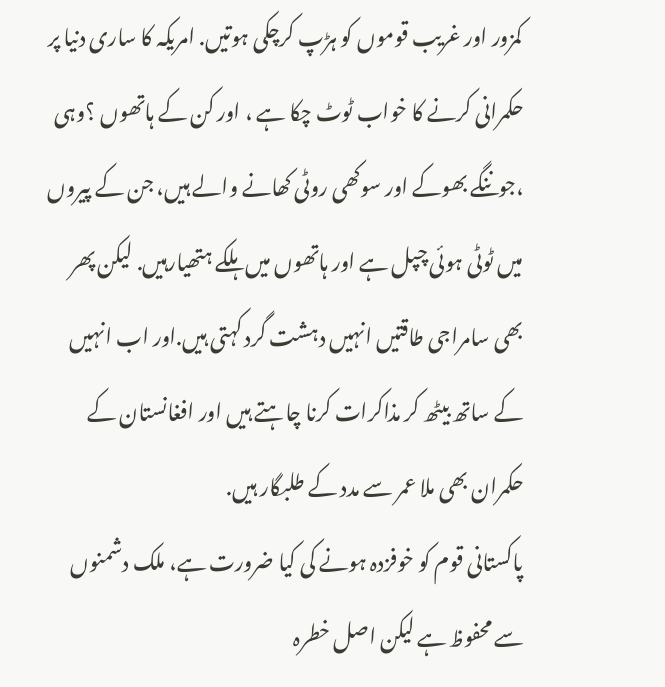کمزور اور غریب قوموں کو ہڑپ کرچکی ہوتیں. امریکہ کا ساری دنیا پر حکمرانی کرنے کا خواب ٹوٹ چکا ہے ، اور کن کے ہاتھوں ؟وہی ،جوننگے بھوکے اور سوکھی روٹی کھانے والے ہیں، جن کے پیروں میں ٹوٹی ہوئی چپل ہے اور ہاتھوں میں ہلکے ہتھیارہیں. لیکن پھر بھی سامراجی طاقتیں انہیں دہشت گرد کہتی ہیں.اور اب انہیں کے ساتھ بیٹھ کر مذاکرات کرنا چاہتے ہیں اور افغانستان کے حکمران بھی ملا عمر سے مدد کے طلبگار ہیں.
پاکستانی قوم کو خوفزدہ ہونے کی کیا ضرورت ہے، ملک دشمنوں سے محفوظ ہے لیکن اصل خطرہ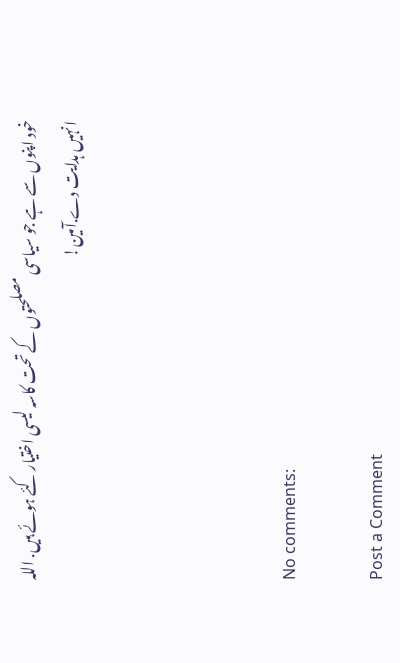خود اپنوں سے ہے جو سیاسی مصلحتوں کے تحت کاسہ لیسی اختیار کئے ہوئے ہیں. اللہ انہیں ہدایت دے.آمین!




No comments:

Post a Comment